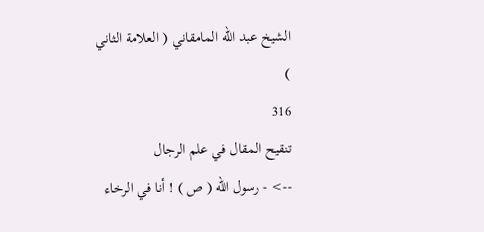الشيخ عبد الله المامقاني ( العلامة الثاني )
316
تنقيح المقال في علم الرجال
--> - رسول اللّه ( ص ) ! أنا في الرخاء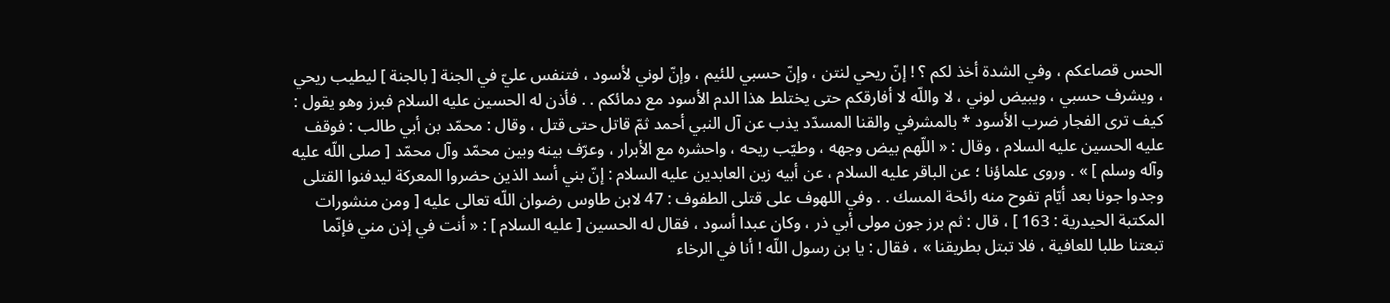الحس قصاعكم ، وفي الشدة أخذ لكم ؟ ! إنّ ريحي لنتن ، وإنّ حسبي للئيم ، وإنّ لوني لأسود ، فتنفس عليّ في الجنة [ بالجنة ] ليطيب ريحي ، ويشرف حسبي ، ويبيض لوني ، لا واللّه لا أفارقكم حتى يختلط هذا الدم الأسود مع دمائكم . . فأذن له الحسين عليه السلام فبرز وهو يقول : كيف ترى الفجار ضرب الأسود * بالمشرفي والقنا المسدّد يذب عن آل النبي أحمد ثمّ قاتل حتى قتل ، وقال : محمّد بن أبي طالب : فوقف عليه الحسين عليه السلام ، وقال : « اللّهم بيض وجهه ، وطيّب ريحه ، واحشره مع الأبرار ، وعرّف بينه وبين محمّد وآل محمّد [ صلى اللّه عليه وآله وسلم ] » . وروى علماؤنا ؛ عن الباقر عليه السلام ، عن أبيه زين العابدين عليه السلام : إنّ بني أسد الذين حضروا المعركة ليدفنوا القتلى وجدوا جونا بعد أيّام تفوح منه رائحة المسك . . وفي اللهوف على قتلى الطفوف : 47 لابن طاوس رضوان اللّه تعالى عليه [ ومن منشورات المكتبة الحيدرية : 163 ] ، قال : ثم برز جون مولى أبي ذر ، وكان عبدا أسود ، فقال له الحسين [ عليه السلام ] : « أنت في إذن مني فإنّما تبعتنا طلبا للعافية ، فلا تبتل بطريقنا » ، فقال : يا بن رسول اللّه ! أنا في الرخاء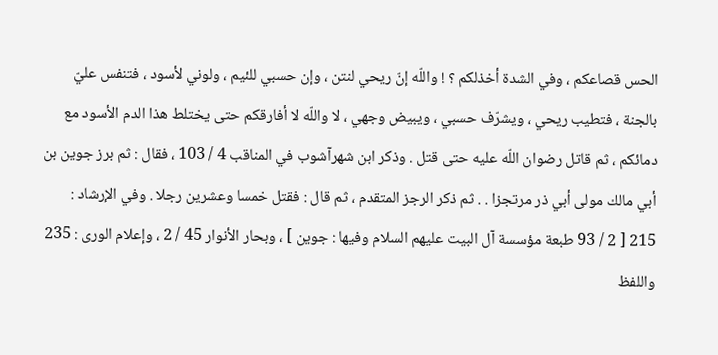الحس قصاعكم ، وفي الشدة أخذلكم ؟ ! واللّه إنّ ريحي لنتن ، وإن حسبي للئيم ، ولوني لأسود ، فتنفس عليّ بالجنة ، فتطيب ريحي ، ويشرّف حسبي ، ويبيض وجهي ، لا واللّه لا أفارقكم حتى يختلط هذا الدم الأسود مع دمائكم ، ثم قاتل رضوان اللّه عليه حتى قتل . وذكر ابن شهرآشوب في المناقب 4 / 103 ، فقال : ثم برز جوين بن أبي مالك مولى أبي ذر مرتجزا . . ثم ذكر الرجز المتقدم ، ثم قال : فقتل خمسا وعشرين رجلا . وفي الإرشاد : 215 [ 2 / 93 طبعة مؤسسة آل البيت عليهم السلام وفيها : جوين ] ، وبحار الأنوار 45 / 2 ، وإعلام الورى : 235 واللفظ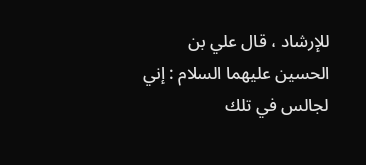للإرشاد ، قال علي بن الحسين عليهما السلام : إني لجالس في تلك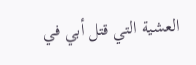العشية التي قتل أبي في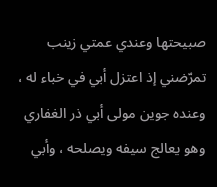صبيحتها وعندي عمتي زينب تمرّضني إذ اعتزل أبي في خباء له ، وعنده جوين مولى أبي ذر الغفاري وهو يعالج سيفه ويصلحه ، وأبي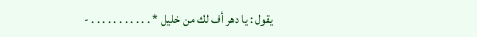يقول : يا دهر أف لك من خليل * . . . . . . . . . . . -